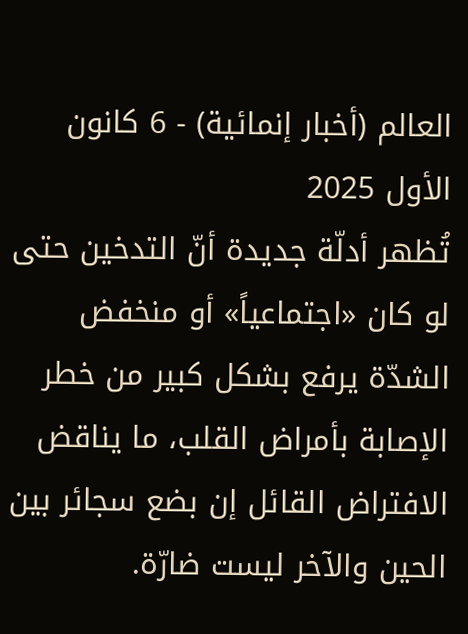العالم (أخبار إنمائية) - 6 كانون الأول 2025
تُظهر أدلّة جديدة أنّ التدخين حتى لو كان «اجتماعياً» أو منخفض الشدّة يرفع بشكل كبير من خطر الإصابة بأمراض القلب، ما يناقض الافتراض القائل إن بضع سجائر بين الحين والآخر ليست ضارّة.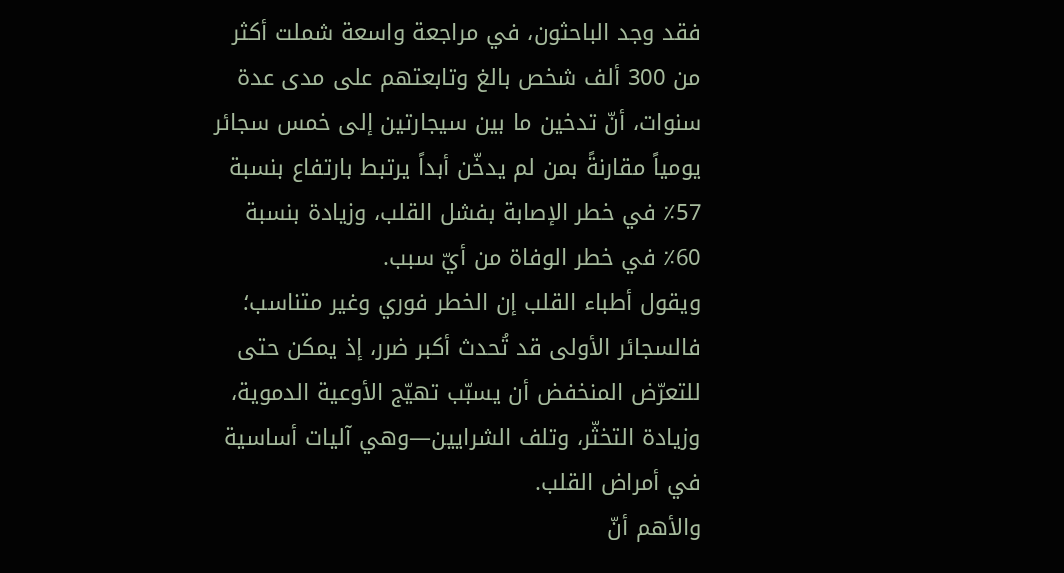فقد وجد الباحثون، في مراجعة واسعة شملت أكثر من 300 ألف شخص بالغ وتابعتهم على مدى عدة سنوات، أنّ تدخين ما بين سيجارتين إلى خمس سجائر يومياً مقارنةً بمن لم يدخّن أبداً يرتبط بارتفاع بنسبة 57٪ في خطر الإصابة بفشل القلب، وزيادة بنسبة 60٪ في خطر الوفاة من أيّ سبب.
ويقول أطباء القلب إن الخطر فوري وغير متناسب؛ فالسجائر الأولى قد تُحدث أكبر ضرر، إذ يمكن حتى للتعرّض المنخفض أن يسبّب تهيّج الأوعية الدموية، وزيادة التخثّر، وتلف الشرايين—وهي آليات أساسية في أمراض القلب.
والأهم أنّ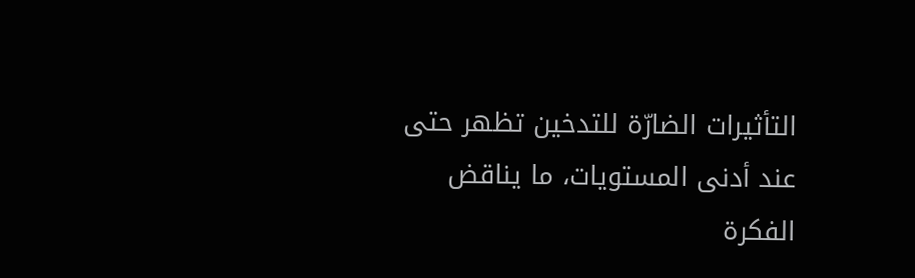التأثيرات الضارّة للتدخين تظهر حتى عند أدنى المستويات، ما يناقض الفكرة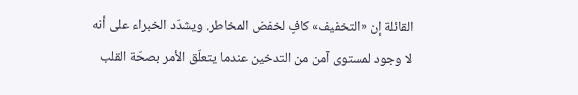القائلة إن «التخفيف» كافٍ لخفض المخاطر. ويشدّد الخبراء على أنه لا وجود لمستوى آمن من التدخين عندما يتعلّق الأمر بصحّة القلب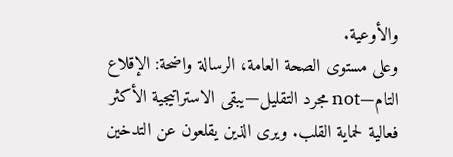والأوعية.
وعلى مستوى الصحة العامة، الرسالة واضحة: الإقلاع التام—not مجرد التقليل—يبقى الاستراتيجية الأكثر فعالية لحماية القلب. ويرى الذين يقلعون عن التدخين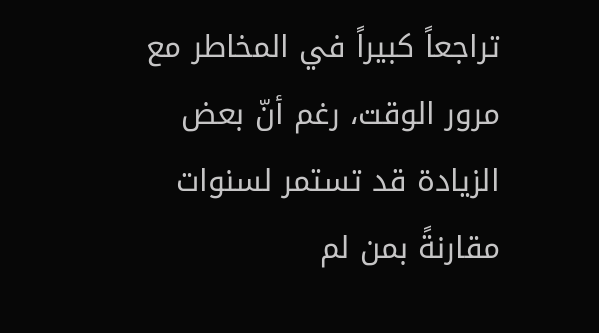تراجعاً كبيراً في المخاطر مع مرور الوقت، رغم أنّ بعض الزيادة قد تستمر لسنوات مقارنةً بمن لم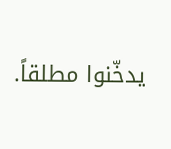يدخّنوا مطلقاً.